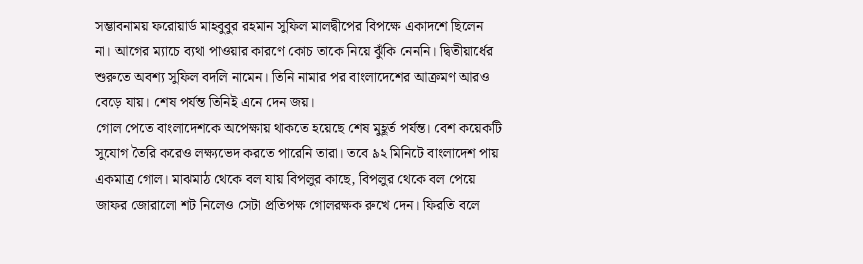সম্ভাবনাময় ফরোয়ার্ড মাহবুবুর রহমান সুফিল মালদ্বীপের বিপক্ষে একাদশে ছিলেন না। আগের ম্যাচে ব্যথা পাওয়ার কারণে কোচ তাকে নিয়ে ঝুঁকি নেননি। দ্বিতীয়ার্ধের শুরুতে অবশ্য সুফিল বদলি নামেন। তিনি নামার পর বাংলাদেশের আক্রমণ আরও বেড়ে যায়। শেষ পর্যন্ত তিনিই এনে দেন জয়।
গোল পেতে বাংলাদেশকে অপেক্ষায় থাকতে হয়েছে শেষ মুহূর্ত পর্যন্ত। বেশ কয়েকটি সুযোগ তৈরি করেও লক্ষ্যভেদ করতে পারেনি তারা। তবে ৯২ মিনিটে বাংলাদেশ পায় একমাত্র গোল। মাঝমাঠ থেকে বল যায় বিপলুর কাছে, বিপলুর থেকে বল পেয়ে জাফর জোরালো শট নিলেও সেটা প্রতিপক্ষ গোলরক্ষক রুখে দেন। ফিরতি বলে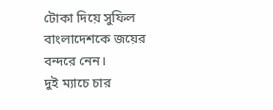টোকা দিয়ে সুফিল বাংলাদেশকে জয়ের বন্দরে নেন।
দুই ম্যাচে চার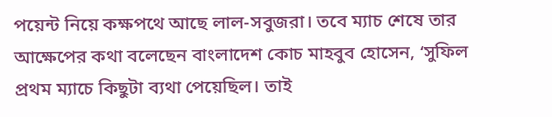পয়েন্ট নিয়ে কক্ষপথে আছে লাল-সবুজরা। তবে ম্যাচ শেষে তার আক্ষেপের কথা বলেছেন বাংলাদেশ কোচ মাহবুব হোসেন, ‘সুফিল প্রথম ম্যাচে কিছুটা ব্যথা পেয়েছিল। তাই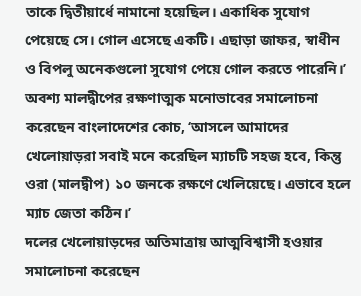তাকে দ্বিতীয়ার্ধে নামানো হয়েছিল। একাধিক সুযোগ পেয়েছে সে। গোল এসেছে একটি। এছাড়া জাফর, স্বাধীন ও বিপলু অনেকগুলো সুযোগ পেয়ে গোল করতে পারেনি।’
অবশ্য মালদ্বীপের রক্ষণাত্মক মনোভাবের সমালোচনা করেছেন বাংলাদেশের কোচ, ‘আসলে আমাদের খেলোয়াড়রা সবাই মনে করেছিল ম্যাচটি সহজ হবে, কিন্তু ওরা (মালদ্বীপ) ১০ জনকে রক্ষণে খেলিয়েছে। এভাবে হলে ম্যাচ জেতা কঠিন।’
দলের খেলোয়াড়দের অতিমাত্রায় আত্মবিশ্বাসী হওয়ার সমালোচনা করেছেন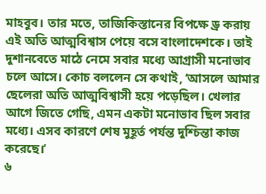মাহবুব। তার মতে, তাজিকিস্তানের বিপক্ষে ড্র করায় এই অতি আত্মবিশ্বাস পেয়ে বসে বাংলাদেশকে। তাই দুশানবেতে মাঠে নেমে সবার মধ্যে আগ্রাসী মনোভাব চলে আসে। কোচ বললেন সে কথাই, ‘আসলে আমার ছেলেরা অতি আত্মবিশ্বাসী হয়ে পড়েছিল। খেলার আগে জিতে গেছি, এমন একটা মনোভাব ছিল সবার মধ্যে। এসব কারণে শেষ মুহূর্ত পর্যন্ত দুশ্চিন্তা কাজ করেছে।’
৬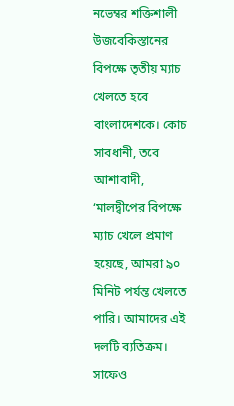নভেম্বর শক্তিশালী উজবেকিস্তানের বিপক্ষে তৃতীয় ম্যাচ খেলতে হবে বাংলাদেশকে। কোচ সাবধানী, তবে আশাবাদী, ‘মালদ্বীপের বিপক্ষে ম্যাচ খেলে প্রমাণ হয়েছে, আমরা ৯০ মিনিট পর্যন্ত খেলতে পারি। আমাদের এই দলটি ব্যতিক্রম। সাফেও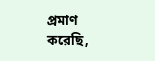প্রমাণ করেছি,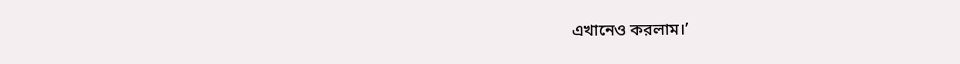এখানেও করলাম।’